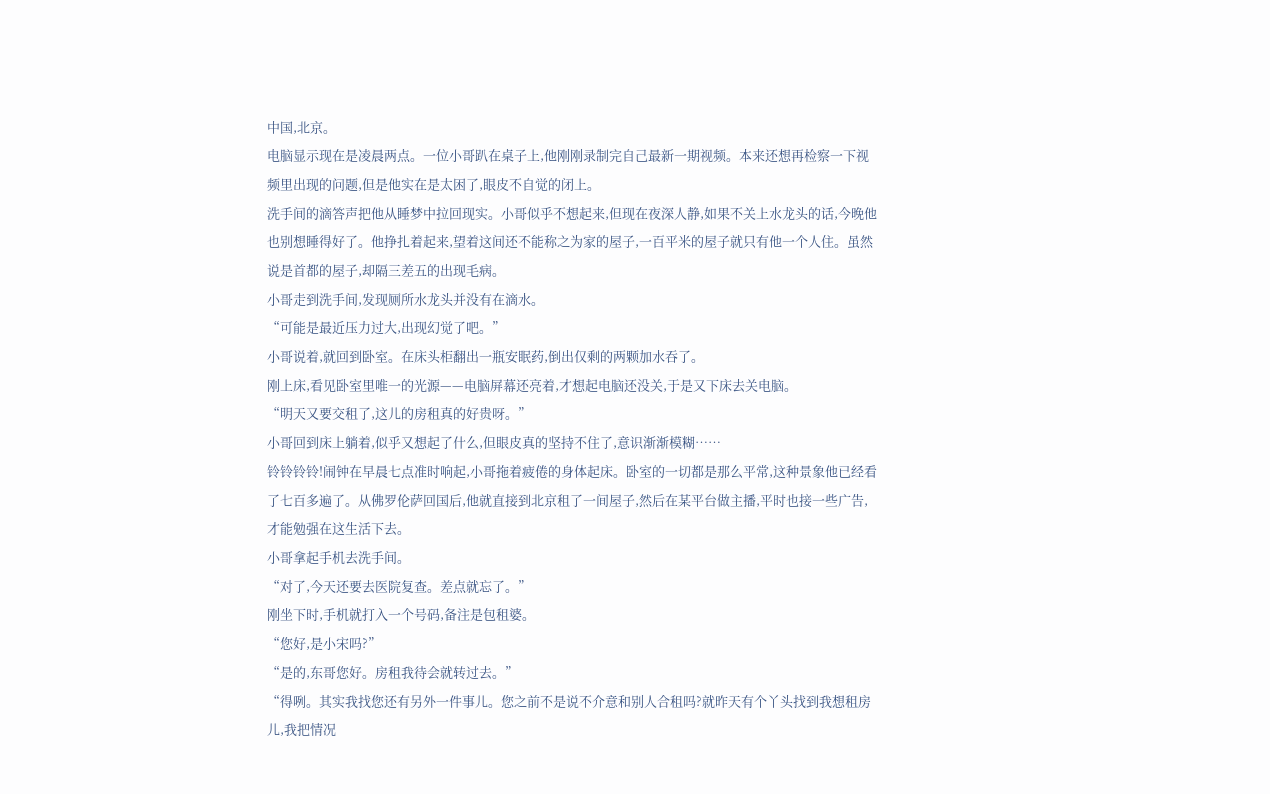中国,北京。
电脑显示现在是凌晨两点。一位小哥趴在桌子上,他刚刚录制完自己最新一期视频。本来还想再检察一下视频里出现的问题,但是他实在是太困了,眼皮不自觉的闭上。
洗手间的滴答声把他从睡梦中拉回现实。小哥似乎不想起来,但现在夜深人静,如果不关上水龙头的话,今晚他也别想睡得好了。他挣扎着起来,望着这间还不能称之为家的屋子,一百平米的屋子就只有他一个人住。虽然说是首都的屋子,却隔三差五的出现毛病。
小哥走到洗手间,发现厕所水龙头并没有在滴水。
“可能是最近压力过大,出现幻觉了吧。”
小哥说着,就回到卧室。在床头柜翻出一瓶安眠药,倒出仅剩的两颗加水吞了。
刚上床,看见卧室里唯一的光源——电脑屏幕还亮着,才想起电脑还没关,于是又下床去关电脑。
“明天又要交租了,这儿的房租真的好贵呀。”
小哥回到床上躺着,似乎又想起了什么,但眼皮真的坚持不住了,意识渐渐模糊……
铃铃铃铃!闹钟在早晨七点准时响起,小哥拖着疲倦的身体起床。卧室的一切都是那么平常,这种景象他已经看了七百多遍了。从佛罗伦萨回国后,他就直接到北京租了一间屋子,然后在某平台做主播,平时也接一些广告,才能勉强在这生活下去。
小哥拿起手机去洗手间。
“对了,今天还要去医院复查。差点就忘了。”
刚坐下时,手机就打入一个号码,备注是包租婆。
“您好,是小宋吗?”
“是的,东哥您好。房租我待会就转过去。”
“得咧。其实我找您还有另外一件事儿。您之前不是说不介意和别人合租吗?就昨天有个丫头找到我想租房儿,我把情况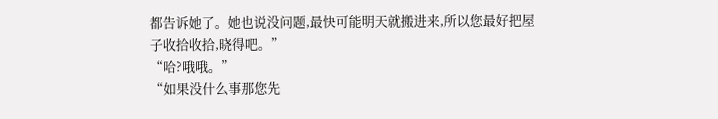都告诉她了。她也说没问题,最快可能明天就搬进来,所以您最好把屋子收拾收拾,晓得吧。”
“哈?哦哦。”
“如果没什么事那您先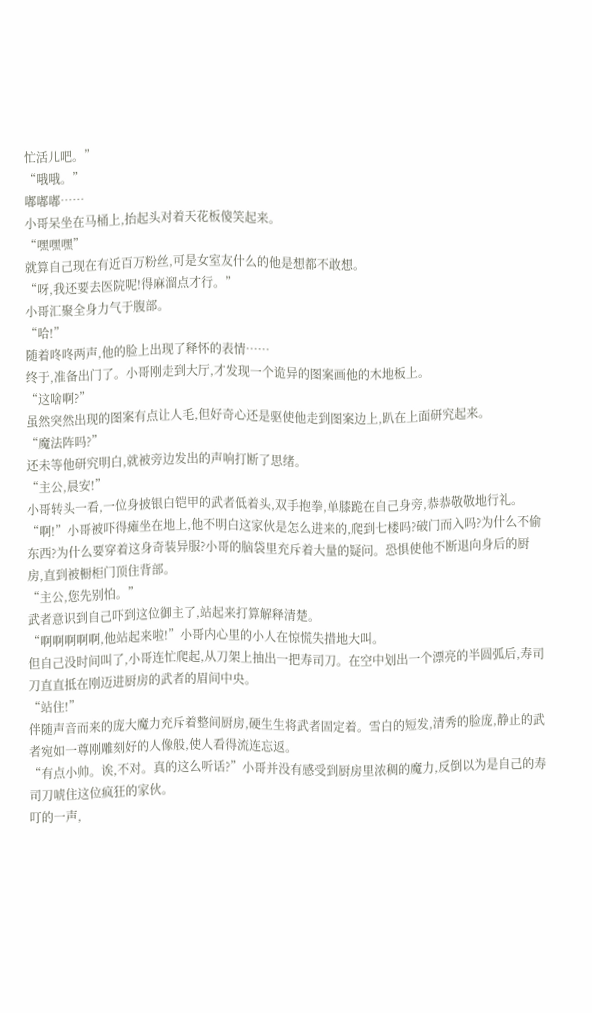忙活儿吧。”
“哦哦。”
嘟嘟嘟……
小哥呆坐在马桶上,抬起头对着天花板傻笑起来。
“嘿嘿嘿”
就算自己现在有近百万粉丝,可是女室友什么的他是想都不敢想。
“呀,我还要去医院呢!得麻溜点才行。”
小哥汇聚全身力气于腹部。
“哈!”
随着咚咚两声,他的脸上出现了释怀的表情……
终于,准备出门了。小哥刚走到大厅,才发现一个诡异的图案画他的木地板上。
“这啥啊?”
虽然突然出现的图案有点让人毛,但好奇心还是驱使他走到图案边上,趴在上面研究起来。
“魔法阵吗?”
还未等他研究明白,就被旁边发出的声响打断了思绪。
“主公,晨安!”
小哥转头一看,一位身披银白铠甲的武者低着头,双手抱拳,单膝跪在自己身旁,恭恭敬敬地行礼。“啊!”小哥被吓得瘫坐在地上,他不明白这家伙是怎么进来的,爬到七楼吗?破门而入吗?为什么不偷东西?为什么要穿着这身奇装异服?小哥的脑袋里充斥着大量的疑问。恐惧使他不断退向身后的厨房,直到被橱柜门顶住背部。
“主公,您先别怕。”
武者意识到自己吓到这位御主了,站起来打算解释清楚。
“啊啊啊啊啊,他站起来啦!”小哥内心里的小人在惊慌失措地大叫。
但自己没时间叫了,小哥连忙爬起,从刀架上抽出一把寿司刀。在空中划出一个漂亮的半圆弧后,寿司刀直直抵在刚迈进厨房的武者的眉间中央。
“站住!”
伴随声音而来的庞大魔力充斥着整间厨房,硬生生将武者固定着。雪白的短发,清秀的脸庞,静止的武者宛如一尊刚雕刻好的人像般,使人看得流连忘返。
“有点小帅。诶,不对。真的这么听话?”小哥并没有感受到厨房里浓稠的魔力,反倒以为是自己的寿司刀唬住这位疯狂的家伙。
叮的一声,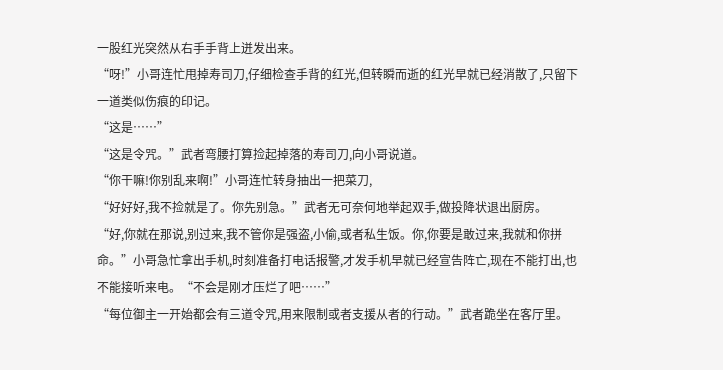一股红光突然从右手手背上迸发出来。
“呀!”小哥连忙甩掉寿司刀,仔细检查手背的红光,但转瞬而逝的红光早就已经消散了,只留下一道类似伤痕的印记。
“这是……”
“这是令咒。”武者弯腰打算捡起掉落的寿司刀,向小哥说道。
“你干嘛!你别乱来啊!”小哥连忙转身抽出一把菜刀,
“好好好,我不捡就是了。你先别急。”武者无可奈何地举起双手,做投降状退出厨房。
“好,你就在那说,别过来,我不管你是强盗,小偷,或者私生饭。你,你要是敢过来,我就和你拼命。”小哥急忙拿出手机,时刻准备打电话报警,才发手机早就已经宣告阵亡,现在不能打出,也不能接听来电。“不会是刚才压烂了吧……”
“每位御主一开始都会有三道令咒,用来限制或者支援从者的行动。”武者跪坐在客厅里。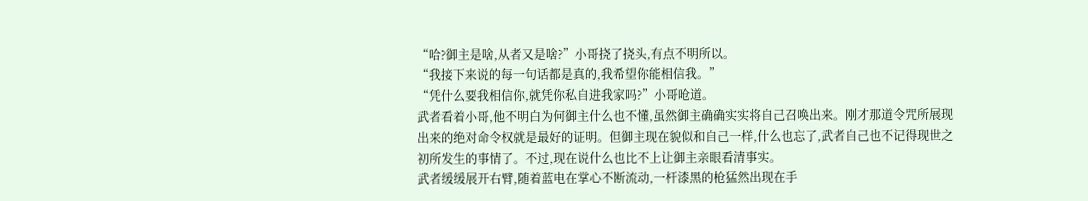“哈?御主是啥,从者又是啥?”小哥挠了挠头,有点不明所以。
“我接下来说的每一句话都是真的,我希望你能相信我。”
“凭什么要我相信你,就凭你私自进我家吗?”小哥呛道。
武者看着小哥,他不明白为何御主什么也不懂,虽然御主确确实实将自己召唤出来。刚才那道令咒所展现出来的绝对命令权就是最好的证明。但御主现在貌似和自己一样,什么也忘了,武者自己也不记得现世之初所发生的事情了。不过,现在说什么也比不上让御主亲眼看清事实。
武者缓缓展开右臂,随着蓝电在掌心不断流动,一杆漆黑的枪猛然出现在手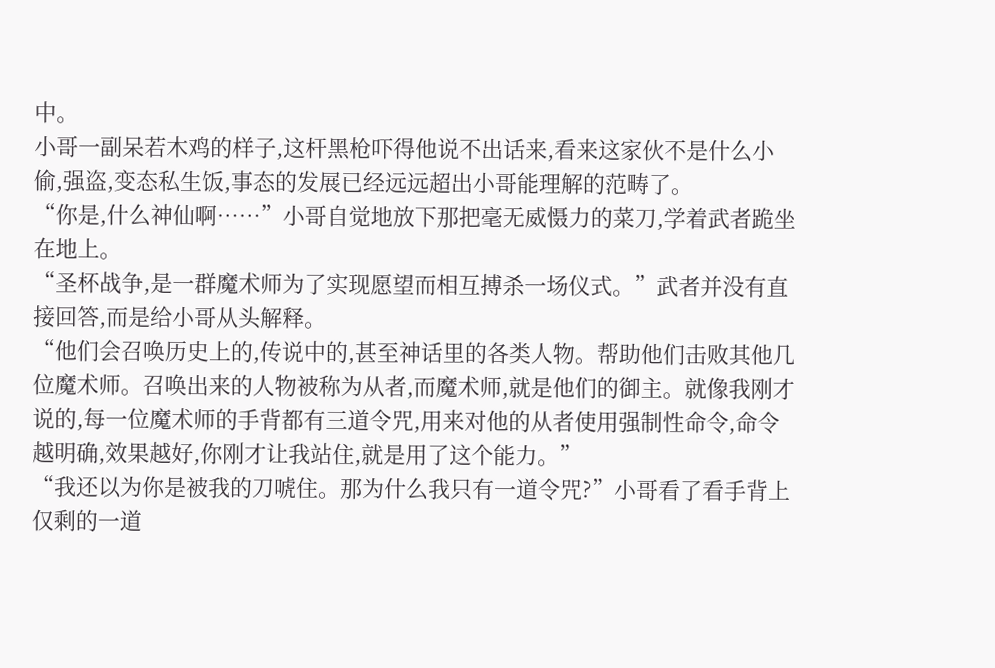中。
小哥一副呆若木鸡的样子,这杆黑枪吓得他说不出话来,看来这家伙不是什么小偷,强盗,变态私生饭,事态的发展已经远远超出小哥能理解的范畴了。
“你是,什么神仙啊……”小哥自觉地放下那把毫无威慑力的菜刀,学着武者跪坐在地上。
“圣杯战争,是一群魔术师为了实现愿望而相互搏杀一场仪式。”武者并没有直接回答,而是给小哥从头解释。
“他们会召唤历史上的,传说中的,甚至神话里的各类人物。帮助他们击败其他几位魔术师。召唤出来的人物被称为从者,而魔术师,就是他们的御主。就像我刚才说的,每一位魔术师的手背都有三道令咒,用来对他的从者使用强制性命令,命令越明确,效果越好,你刚才让我站住,就是用了这个能力。”
“我还以为你是被我的刀唬住。那为什么我只有一道令咒?”小哥看了看手背上仅剩的一道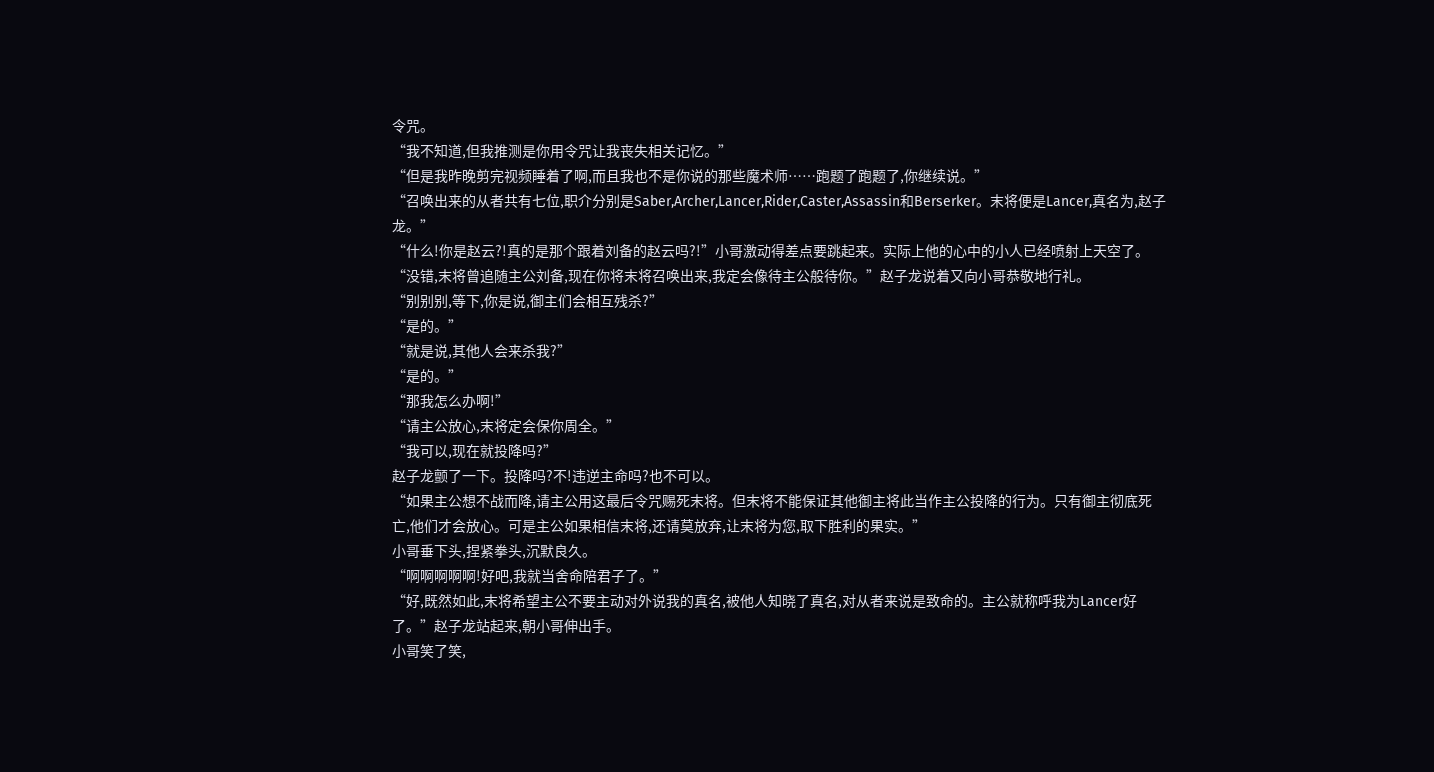令咒。
“我不知道,但我推测是你用令咒让我丧失相关记忆。”
“但是我昨晚剪完视频睡着了啊,而且我也不是你说的那些魔术师……跑题了跑题了,你继续说。”
“召唤出来的从者共有七位,职介分别是Saber,Archer,Lancer,Rider,Caster,Assassin和Berserker。末将便是Lancer,真名为,赵子龙。”
“什么!你是赵云?!真的是那个跟着刘备的赵云吗?!”小哥激动得差点要跳起来。实际上他的心中的小人已经喷射上天空了。
“没错,末将曾追随主公刘备,现在你将末将召唤出来,我定会像待主公般待你。”赵子龙说着又向小哥恭敬地行礼。
“别别别,等下,你是说,御主们会相互残杀?”
“是的。”
“就是说,其他人会来杀我?”
“是的。”
“那我怎么办啊!”
“请主公放心,末将定会保你周全。”
“我可以,现在就投降吗?”
赵子龙颤了一下。投降吗?不!违逆主命吗?也不可以。
“如果主公想不战而降,请主公用这最后令咒赐死末将。但末将不能保证其他御主将此当作主公投降的行为。只有御主彻底死亡,他们才会放心。可是主公如果相信末将,还请莫放弃,让末将为您,取下胜利的果实。”
小哥垂下头,捏紧拳头,沉默良久。
“啊啊啊啊啊!好吧,我就当舍命陪君子了。”
“好,既然如此,末将希望主公不要主动对外说我的真名,被他人知晓了真名,对从者来说是致命的。主公就称呼我为Lancer好了。”赵子龙站起来,朝小哥伸出手。
小哥笑了笑,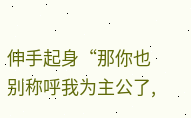伸手起身“那你也别称呼我为主公了,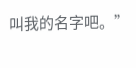叫我的名字吧。”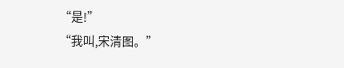“是!”
“我叫,宋清图。”